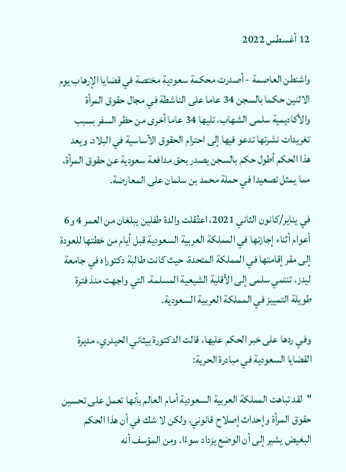12 أغسطس 2022

واشنطن العاصمة - أصدرت محكمة سعودية مختصة في قضايا الإرهاب يوم الاثنين حكما بالسجن 34 عاما على الناشطة في مجال حقوق المرأة والأكاديمية سلمى الشهاب، تليها 34 عاما أخرى من حظر السفر بسبب تغريدات نشرتها تدعو فيها إلى احترام الحقوق الأساسية في البلاد. ويعد هذا الحكم أطول حكم بالسجن يصدر بحق مدافعة سعودية عن حقوق المرأة، مما يمثل تصعيدا في حملة محمد بن سلمان على المعارضة.

في يناير/كانون الثاني 2021، اعتُقلت والدة طفلين يبلغان من العمر 4 و6 أعوام أثناء إجازتها في المملكة العربية السعودية قبل أيام من خطتها للعودة إلى مقر إقامتها في المملكة المتحدة، حيث كانت طالبة دكتوراه في جامعة ليدز. تنتمي سلمى إلى الأقلية الشيعية المسلمة، التي واجهت منذ فترة طويلة التمييز في المملكة العربية السعودية.

وفي ردها على خبر الحكم عليها، قالت الدكتورة بيثاني الحيدري، مديرة القضايا السعودية في مبادرة الحرية:

"لقد تباهت المملكة العربية السعودية أمام العالم بأنها تعمل على تحسين حقوق المرأة وإحداث إصلاح قانوني، ولكن لا شك في أن هذا الحكم البغيض يشير إلى أن الوضع يزداد سوءًا. ومن المؤسف أنه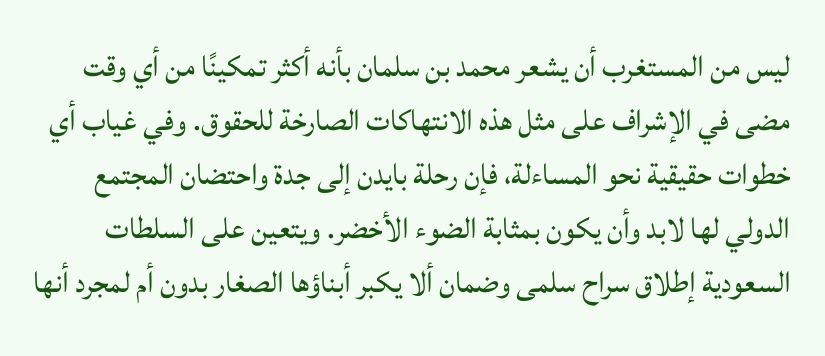ليس من المستغرب أن يشعر محمد بن سلمان بأنه أكثر تمكينًا من أي وقت مضى في الإشراف على مثل هذه الانتهاكات الصارخة للحقوق. وفي غياب أي خطوات حقيقية نحو المساءلة، فإن رحلة بايدن إلى جدة واحتضان المجتمع الدولي لها لابد وأن يكون بمثابة الضوء الأخضر. ويتعين على السلطات السعودية إطلاق سراح سلمى وضمان ألا يكبر أبناؤها الصغار بدون أم لمجرد أنها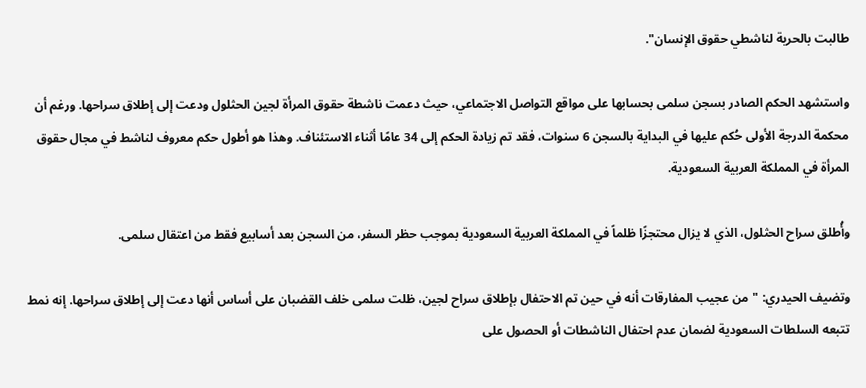طالبت بالحرية لناشطي حقوق الإنسان".

واستشهد الحكم الصادر بسجن سلمى بحسابها على مواقع التواصل الاجتماعي، حيث دعمت ناشطة حقوق المرأة لجين الحثلول ودعت إلى إطلاق سراحها. ورغم أن محكمة الدرجة الأولى حُكم عليها في البداية بالسجن 6 سنوات، فقد تم زيادة الحكم إلى 34 عامًا أثناء الاستئناف. وهذا هو أطول حكم معروف لناشط في مجال حقوق المرأة في المملكة العربية السعودية.

وأُطلق سراح الحثلول، الذي لا يزال محتجزًا ظلماً في المملكة العربية السعودية بموجب حظر السفر، من السجن بعد أسابيع فقط من اعتقال سلمى.

وتضيف الحيدري: "من عجيب المفارقات أنه في حين تم الاحتفال بإطلاق سراح لجين، ظلت سلمى خلف القضبان على أساس أنها دعت إلى إطلاق سراحها. إنه نمط تتبعه السلطات السعودية لضمان عدم احتفال الناشطات أو الحصول على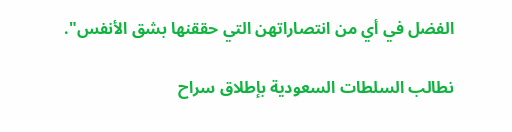الفضل في أي من انتصاراتهن التي حققنها بشق الأنفس".

نطالب السلطات السعودية بإطلاق سراح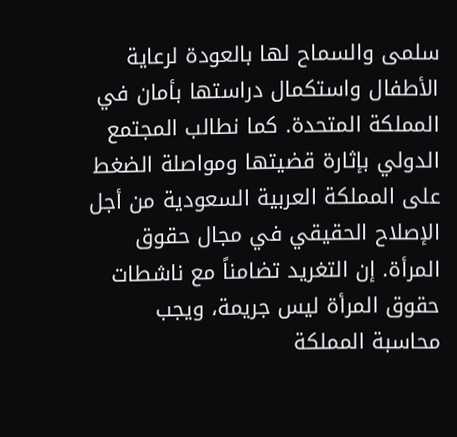سلمى والسماح لها بالعودة لرعاية الأطفال واستكمال دراستها بأمان في المملكة المتحدة. كما نطالب المجتمع الدولي بإثارة قضيتها ومواصلة الضغط على المملكة العربية السعودية من أجل الإصلاح الحقيقي في مجال حقوق المرأة. إن التغريد تضامناً مع ناشطات حقوق المرأة ليس جريمة، ويجب محاسبة المملكة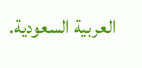العربية السعودية.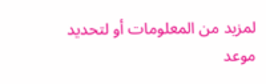لمزيد من المعلومات أو لتحديد موعد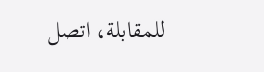للمقابلة، اتصل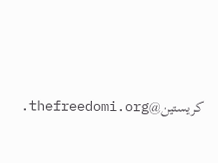كريستين@thefreedomi.org.